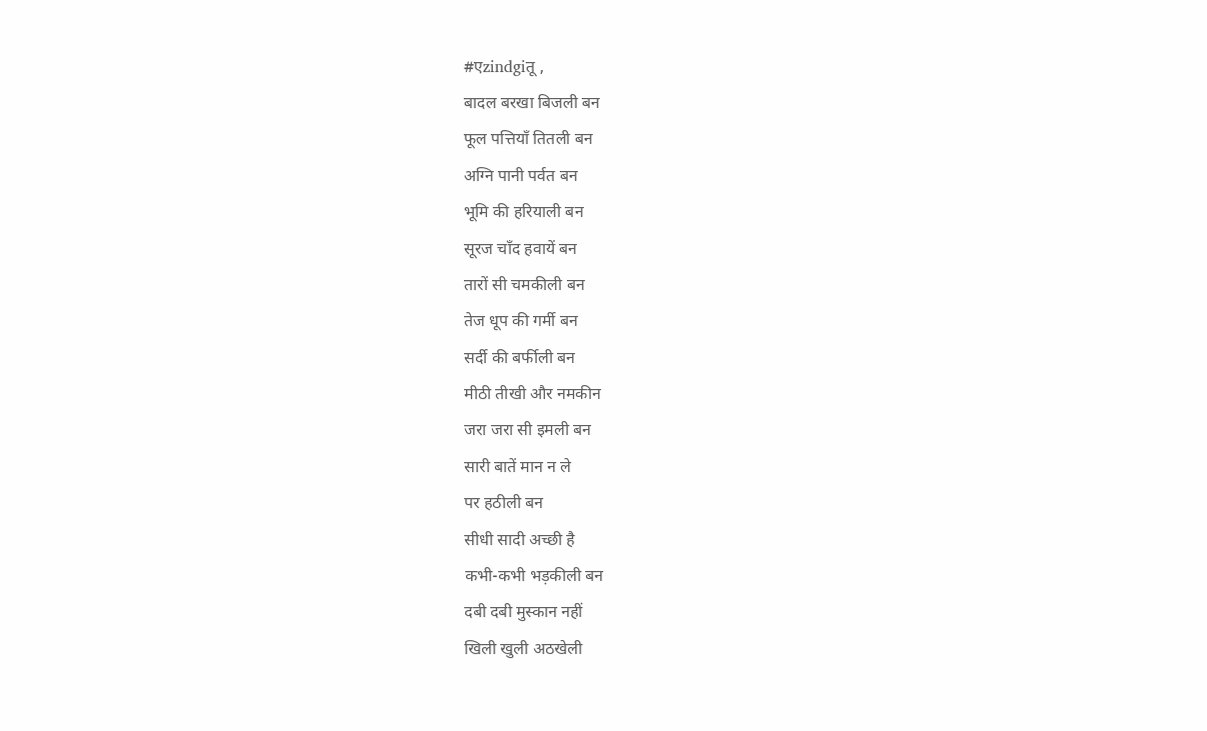#एzindgiतू ,
बादल बरखा बिजली बन
फूल पत्तियाँ तितली बन
अग्नि पानी पर्वत बन
भूमि की हरियाली बन
सूरज चाँद हवायें बन
तारों सी चमकीली बन
तेज धूप की गर्मी बन
सर्दी की बर्फीली बन
मीठी तीखी और नमकीन
जरा जरा सी इमली बन
सारी बातें मान न ले
पर हठीली बन
सीधी सादी अच्छी है
कभी-कभी भड़कीली बन
दबी दबी मुस्कान नहीं
खिली खुली अठखेली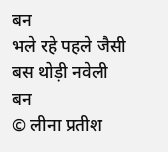बन
भले रहे पहले जैसी
बस थोड़ी नवेली बन
© लीना प्रतीश